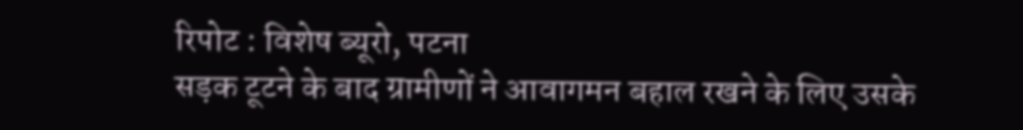रिपोट : विशेष ब्यूरो, पटना
सड़क टूटने के बाद ग्रामीणों ने आवागमन बहाल रखने के लिए उसके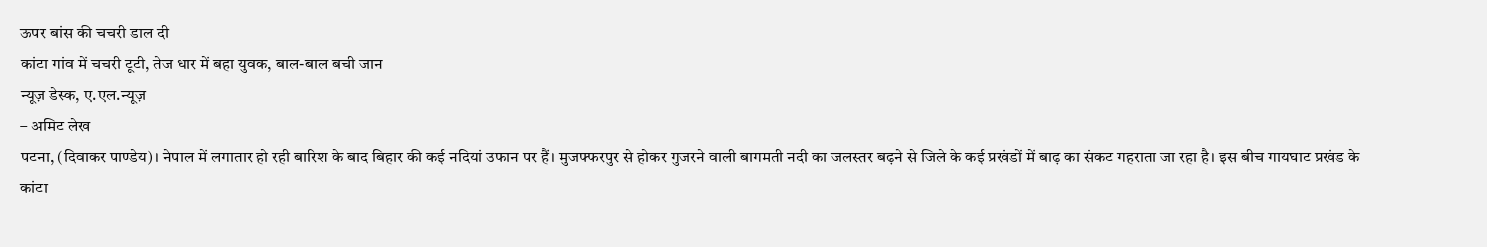ऊपर बांस की चचरी डाल दी
कांटा गांव में चचरी टूटी, तेज धार में बहा युवक, बाल-बाल बची जान
न्यूज़ डेस्क, ए.एल.न्यूज़
– अमिट लेख
पटना, (दिवाकर पाण्डेय)। नेपाल में लगातार हो रही बारिश के बाद बिहार की कई नदियां उफान पर हैं। मुजफ्फरपुर से होकर गुजरने वाली बागमती नदी का जलस्तर बढ़ने से जिले के कई प्रखंडों में बाढ़ का संकट गहराता जा रहा है। इस बीच गायघाट प्रखंड के कांटा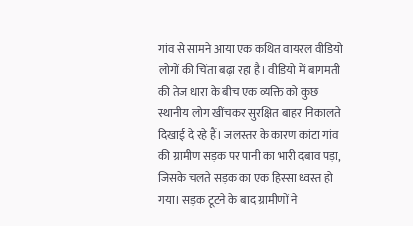गांव से सामने आया एक कथित वायरल वीडियो लोगों की चिंता बढ़ा रहा है। वीडियो में बागमती की तेज धारा के बीच एक व्यक्ति को कुछ स्थानीय लोग खींचकर सुरक्षित बाहर निकालते दिखाई दे रहे हैं। जलस्तर के कारण कांटा गांव की ग्रामीण सड़क पर पानी का भारी दबाव पड़ा, जिसके चलते सड़क का एक हिस्सा ध्वस्त हो गया। सड़क टूटने के बाद ग्रामीणों ने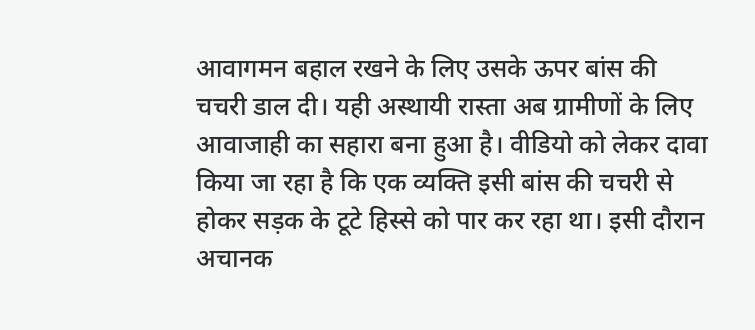आवागमन बहाल रखने के लिए उसके ऊपर बांस की चचरी डाल दी। यही अस्थायी रास्ता अब ग्रामीणों के लिए आवाजाही का सहारा बना हुआ है। वीडियो को लेकर दावा किया जा रहा है कि एक व्यक्ति इसी बांस की चचरी से होकर सड़क के टूटे हिस्से को पार कर रहा था। इसी दौरान अचानक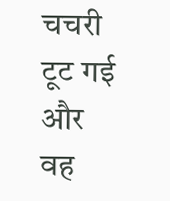चचरी टूट गई और वह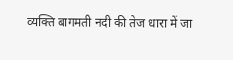व्यक्ति बागमती नदी की तेज धारा में जा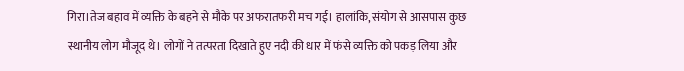गिरा।तेज बहाव में व्यक्ति के बहने से मौके पर अफरातफरी मच गई। हालांकि, संयोग से आसपास कुछ स्थानीय लोग मौजूद थे। लोगों ने तत्परता दिखाते हुए नदी की धार में फंसे व्यक्ति को पकड़ लिया और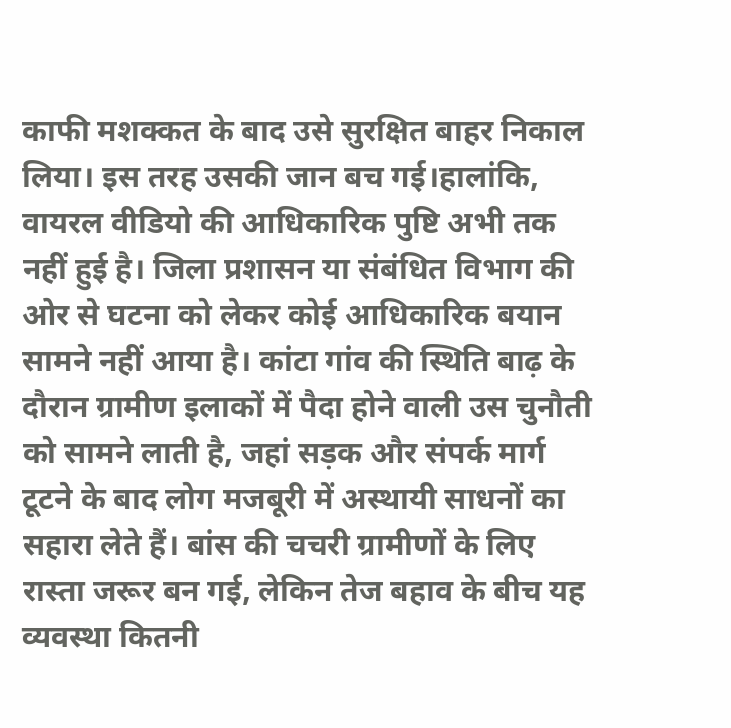काफी मशक्कत के बाद उसे सुरक्षित बाहर निकाल लिया। इस तरह उसकी जान बच गई।हालांकि, वायरल वीडियो की आधिकारिक पुष्टि अभी तक नहीं हुई है। जिला प्रशासन या संबंधित विभाग की ओर से घटना को लेकर कोई आधिकारिक बयान सामने नहीं आया है। कांटा गांव की स्थिति बाढ़ के दौरान ग्रामीण इलाकों में पैदा होने वाली उस चुनौती को सामने लाती है, जहां सड़क और संपर्क मार्ग टूटने के बाद लोग मजबूरी में अस्थायी साधनों का सहारा लेते हैं। बांस की चचरी ग्रामीणों के लिए रास्ता जरूर बन गई, लेकिन तेज बहाव के बीच यह व्यवस्था कितनी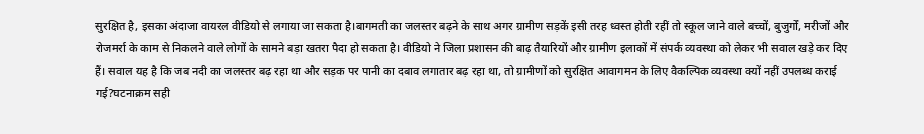सुरक्षित है, इसका अंदाजा वायरल वीडियो से लगाया जा सकता है।बागमती का जलस्तर बढ़ने के साथ अगर ग्रामीण सड़कें इसी तरह ध्वस्त होती रहीं तो स्कूल जाने वाले बच्चों, बुजुर्गों, मरीजों और रोजमर्रा के काम से निकलने वाले लोगों के सामने बड़ा खतरा पैदा हो सकता है। वीडियो ने जिला प्रशासन की बाढ़ तैयारियों और ग्रामीण इलाकों में संपर्क व्यवस्था को लेकर भी सवाल खड़े कर दिए हैं। सवाल यह है कि जब नदी का जलस्तर बढ़ रहा था और सड़क पर पानी का दबाव लगातार बढ़ रहा था, तो ग्रामीणों को सुरक्षित आवागमन के लिए वैकल्पिक व्यवस्था क्यों नहीं उपलब्ध कराई गई?घटनाक्रम सही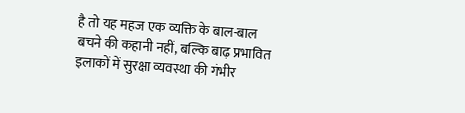है तो यह महज एक व्यक्ति के बाल-बाल बचने की कहानी नहीं, बल्कि बाढ़ प्रभावित इलाकों में सुरक्षा व्यवस्था की गंभीर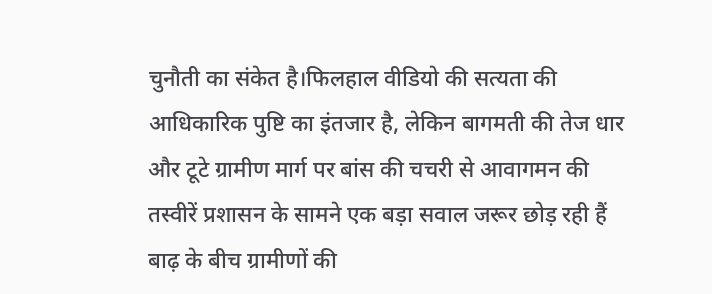चुनौती का संकेत है।फिलहाल वीडियो की सत्यता की आधिकारिक पुष्टि का इंतजार है, लेकिन बागमती की तेज धार और टूटे ग्रामीण मार्ग पर बांस की चचरी से आवागमन की तस्वीरें प्रशासन के सामने एक बड़ा सवाल जरूर छोड़ रही हैं बाढ़ के बीच ग्रामीणों की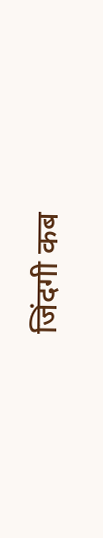जिंदगी कब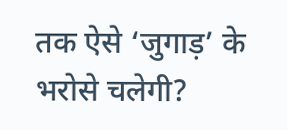तक ऐसे ‘जुगाड़’ के भरोसे चलेगी?